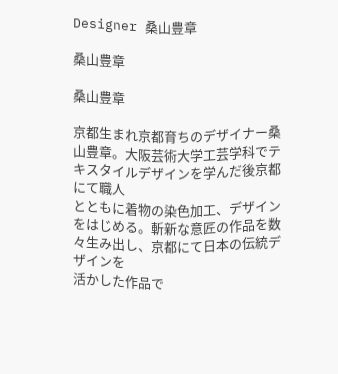Designer 桑山豊章

桑山豊章

桑山豊章

京都生まれ京都育ちのデザイナー桑山豊章。大阪芸術大学工芸学科でテキスタイルデザインを学んだ後京都にて職人
とともに着物の染色加工、デザインをはじめる。斬新な意匠の作品を数々生み出し、京都にて日本の伝統デザインを
活かした作品で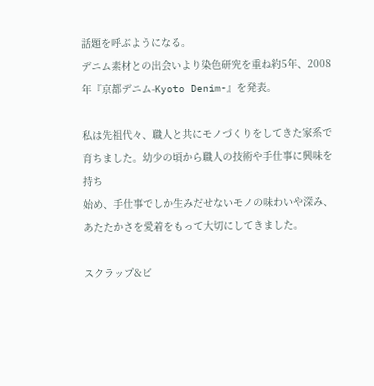話題を呼ぶようになる。
デニム素材との出会いより染色研究を重ね約5年、2008年『京都デニム-Kyoto Denim-』を発表。

私は先祖代々、職人と共にモノづくりをしてきた家系で育ちました。幼少の頃から職人の技術や手仕事に興味を持ち
始め、手仕事でしか生みだせないモノの味わいや深み、あたたかさを愛着をもって大切にしてきました。

スクラップ&ビ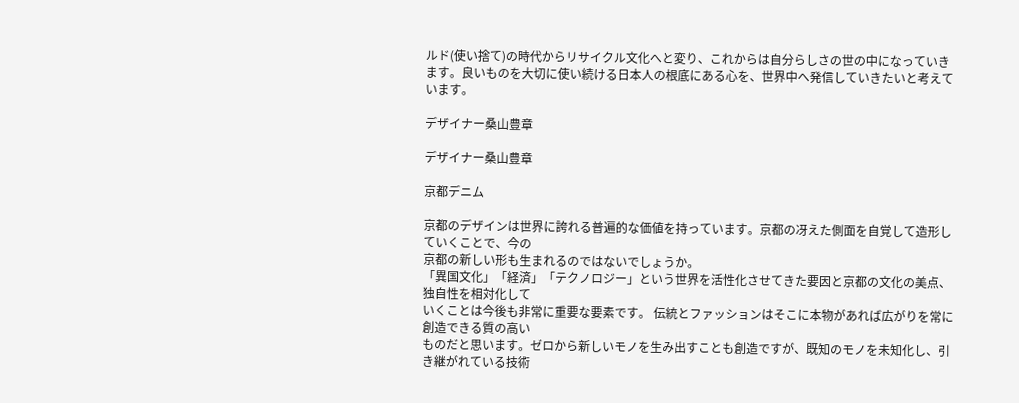ルド(使い捨て)の時代からリサイクル文化へと変り、これからは自分らしさの世の中になっていき
ます。良いものを大切に使い続ける日本人の根底にある心を、世界中へ発信していきたいと考えています。

デザイナー桑山豊章

デザイナー桑山豊章

京都デニム

京都のデザインは世界に誇れる普遍的な価値を持っています。京都の冴えた側面を自覚して造形していくことで、今の
京都の新しい形も生まれるのではないでしょうか。
「異国文化」「経済」「テクノロジー」という世界を活性化させてきた要因と京都の文化の美点、独自性を相対化して
いくことは今後も非常に重要な要素です。 伝統とファッションはそこに本物があれば広がりを常に創造できる質の高い
ものだと思います。ゼロから新しいモノを生み出すことも創造ですが、既知のモノを未知化し、引き継がれている技術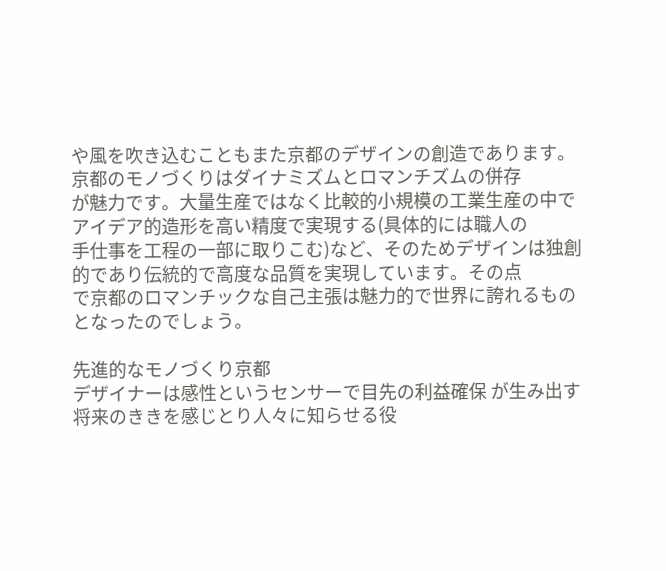や風を吹き込むこともまた京都のデザインの創造であります。京都のモノづくりはダイナミズムとロマンチズムの併存
が魅力です。大量生産ではなく比較的小規模の工業生産の中でアイデア的造形を高い精度で実現する(具体的には職人の
手仕事を工程の一部に取りこむ)など、そのためデザインは独創的であり伝統的で高度な品質を実現しています。その点
で京都のロマンチックな自己主張は魅力的で世界に誇れるものとなったのでしょう。

先進的なモノづくり京都
デザイナーは感性というセンサーで目先の利益確保 が生み出す将来のききを感じとり人々に知らせる役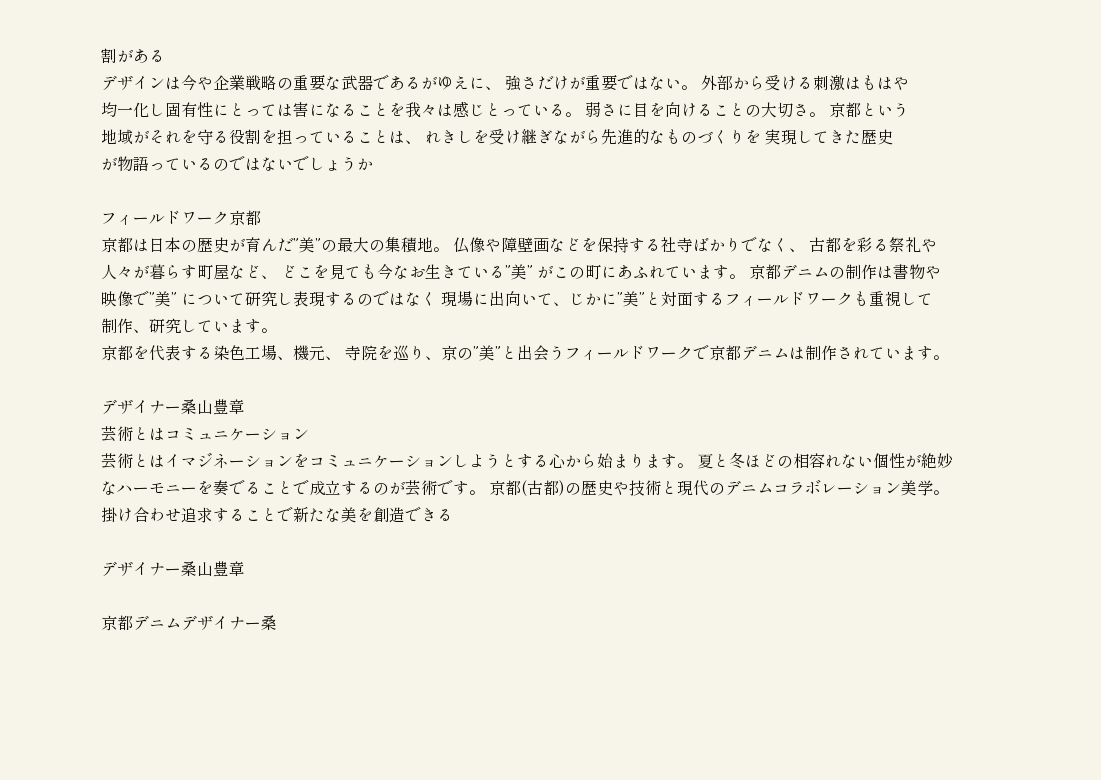割がある
デザインは今や企業戦略の重要な武器であるがゆえに、 強さだけが重要ではない。 外部から受ける刺激はもはや
均一化し固有性にとっては害になることを我々は感じとっている。 弱さに目を向けることの大切さ。 京都という
地域がそれを守る役割を担っていることは、 れきしを受け継ぎながら先進的なものづくりを 実現してきた歴史
が物語っているのではないでしょうか

フィールドワーク京都
京都は日本の歴史が育んだ”美”の最大の集積地。 仏像や障壁画などを保持する社寺ばかりでなく、 古都を彩る祭礼や
人々が暮らす町屋など、 どこを見ても今なお生きている”美” がこの町にあふれています。 京都デニムの制作は書物や
映像で”美” について研究し表現するのではなく 現場に出向いて、じかに”美”と対面するフィールドワークも重視して
制作、研究しています。
京都を代表する染色工場、機元、 寺院を巡り、京の”美”と出会うフィールドワークで京都デニムは制作されています。

デザイナー桑山豊章
芸術とはコミュニケーション
芸術とはイマジネーションをコミュニケーションしようとする心から始まります。 夏と冬ほどの相容れない個性が絶妙
なハーモニーを奏でることで成立するのが芸術です。 京都(古都)の歴史や技術と現代のデニムコラボレーション美学。
掛け合わせ追求することで新たな美を創造できる

デザイナー桑山豊章

京都デニムデザイナー桑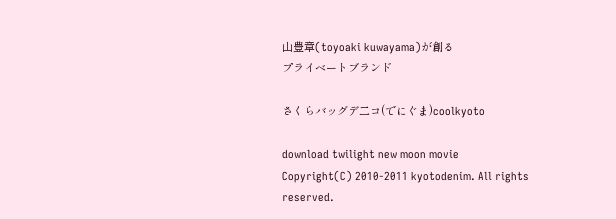山豊章(toyoaki kuwayama)が創る
プライベートブランド

さくらバッグデ二コ(でにぐま)coolkyoto

download twilight new moon movie
Copyright(C) 2010-2011 kyotodenim. All rights reserved.